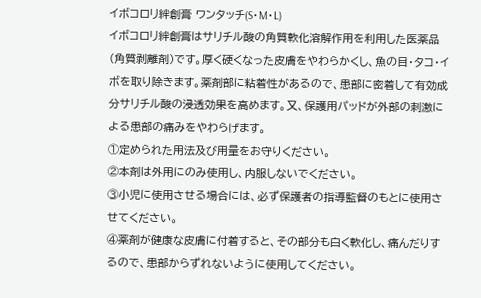イボコロリ絆創膏 ワンタッチ(S・M・L)
イボコロリ絆創膏はサリチル酸の角質軟化溶解作用を利用した医薬品(角質剥離剤)です。厚く硬くなった皮膚をやわらかくし、魚の目・タコ・イボを取り除きます。薬剤部に粘着性があるので、患部に密着して有効成分サリチル酸の浸透効果を高めます。又、保護用パッドが外部の刺激による患部の痛みをやわらげます。
①定められた用法及び用量をお守りください。
②本剤は外用にのみ使用し、内服しないでください。
③小児に使用させる場合には、必ず保護者の指導監督のもとに使用させてください。
④薬剤が健康な皮膚に付着すると、その部分も白く軟化し、痛んだりするので、患部からずれないように使用してください。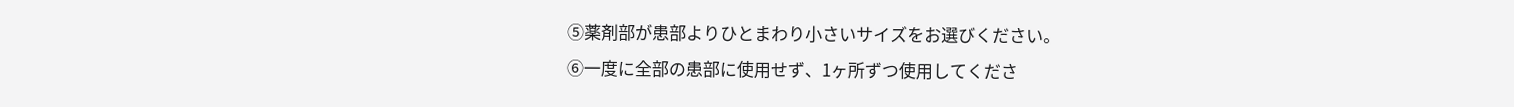⑤薬剤部が患部よりひとまわり小さいサイズをお選びください。
⑥一度に全部の患部に使用せず、1ヶ所ずつ使用してくださ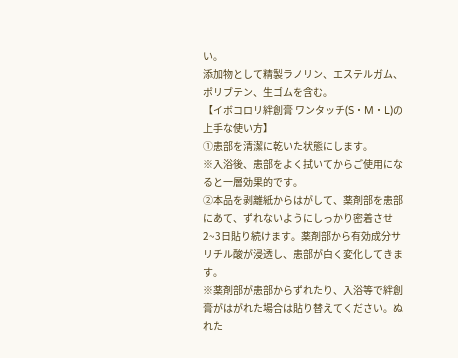い。
添加物として精製ラノリン、エステルガム、ポリブテン、生ゴムを含む。
【イボコロリ絆創膏 ワンタッチ(S・M・L)の上手な使い方】
①患部を清潔に乾いた状態にします。
※入浴後、患部をよく拭いてからご使用になると一層効果的です。
②本品を剥離紙からはがして、薬剤部を患部にあて、ずれないようにしっかり密着させ2~3日貼り続けます。薬剤部から有効成分サリチル酸が浸透し、患部が白く変化してきます。
※薬剤部が患部からずれたり、入浴等で絆創膏がはがれた場合は貼り替えてください。ぬれた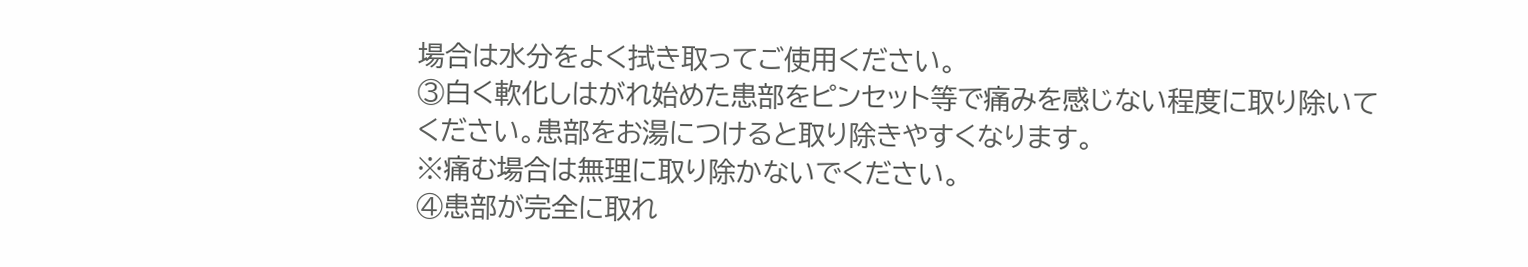場合は水分をよく拭き取ってご使用ください。
③白く軟化しはがれ始めた患部をピンセット等で痛みを感じない程度に取り除いてください。患部をお湯につけると取り除きやすくなります。
※痛む場合は無理に取り除かないでください。
④患部が完全に取れ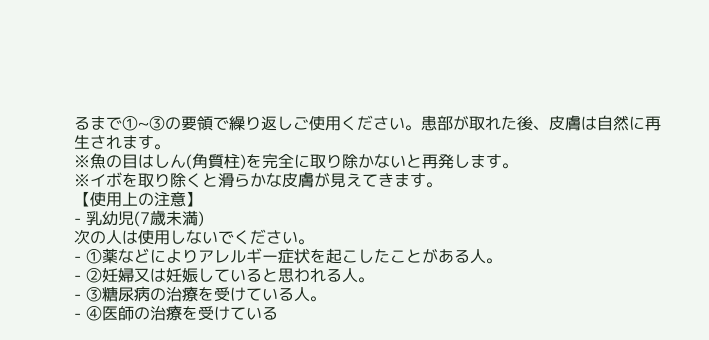るまで①~③の要領で繰り返しご使用ください。患部が取れた後、皮膚は自然に再生されます。
※魚の目はしん(角質柱)を完全に取り除かないと再発します。
※イボを取り除くと滑らかな皮膚が見えてきます。
【使用上の注意】
- 乳幼児(7歳未満)
次の人は使用しないでください。
- ①薬などによりアレルギー症状を起こしたことがある人。
- ②妊婦又は妊娠していると思われる人。
- ③糖尿病の治療を受けている人。
- ④医師の治療を受けている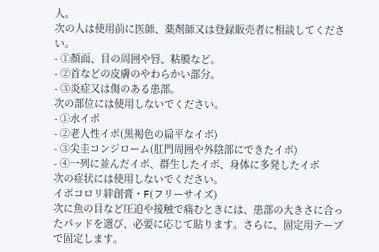人。
次の人は使用前に医師、薬剤師又は登録販売者に相談してください。
- ①顔面、目の周囲や唇、粘膜など。
- ②首などの皮膚のやわらかい部分。
- ③炎症又は傷のある患部。
次の部位には使用しないでください。
- ①水イボ
- ②老人性イボ(黒褐色の扁平なイボ)
- ③尖圭コンジローム(肛門周囲や外陰部にできたイボ)
- ④一列に並んだイボ、群生したイボ、身体に多発したイボ
次の症状には使用しないでください。
イボコロリ絆創膏・F(フリーサイズ)
次に魚の目など圧迫や接触で痛むときには、患部の大きさに合ったパッドを選び、必要に応じて貼ります。さらに、固定用テープで固定します。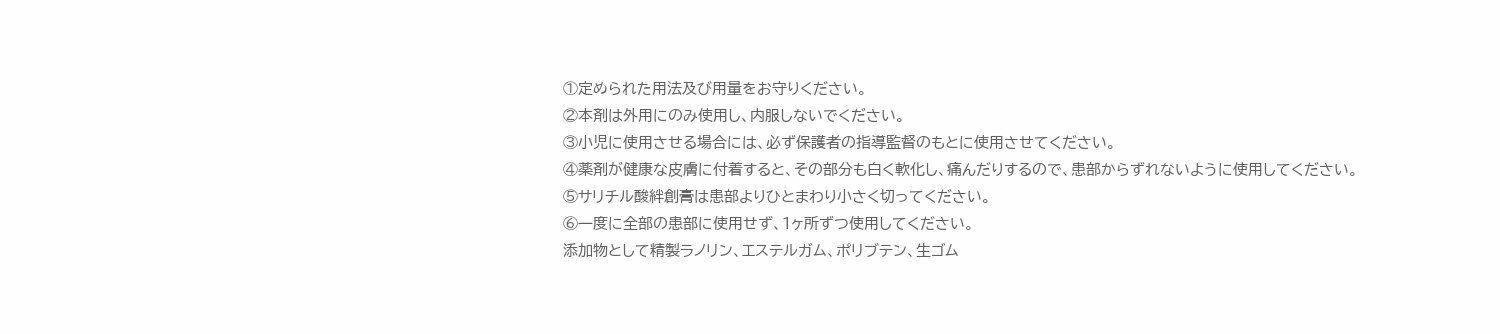①定められた用法及び用量をお守りください。
②本剤は外用にのみ使用し、内服しないでください。
③小児に使用させる場合には、必ず保護者の指導監督のもとに使用させてください。
④薬剤が健康な皮膚に付着すると、その部分も白く軟化し、痛んだりするので、患部からずれないように使用してください。
⑤サリチル酸絆創膏は患部よりひとまわり小さく切ってください。
⑥一度に全部の患部に使用せず、1ヶ所ずつ使用してください。
添加物として精製ラノリン、エステルガム、ポリブテン、生ゴム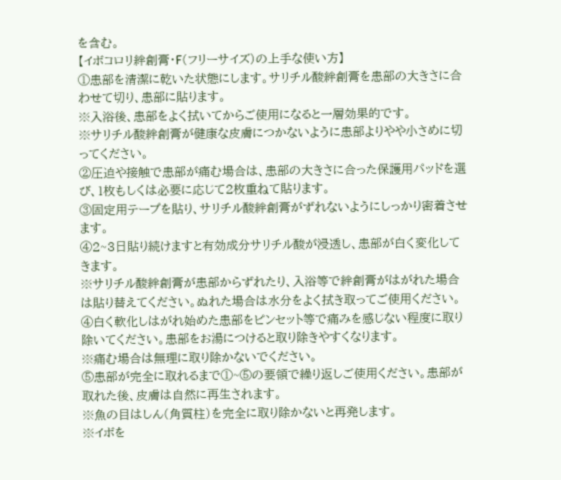を含む。
【イボコロリ絆創膏・F(フリーサイズ)の上手な使い方】
①患部を清潔に乾いた状態にします。サリチル酸絆創膏を患部の大きさに合わせて切り、患部に貼ります。
※入浴後、患部をよく拭いてからご使用になると一層効果的です。
※サリチル酸絆創膏が健康な皮膚につかないように患部よりやや小さめに切ってください。
②圧迫や接触で患部が痛む場合は、患部の大きさに合った保護用パッドを選び、1枚もしくは必要に応じて2枚重ねて貼ります。
③固定用テープを貼り、サリチル酸絆創膏がずれないようにしっかり密着させます。
④2~3日貼り続けますと有効成分サリチル酸が浸透し、患部が白く変化してきます。
※サリチル酸絆創膏が患部からずれたり、入浴等で絆創膏がはがれた場合は貼り替えてください。ぬれた場合は水分をよく拭き取ってご使用ください。
④白く軟化しはがれ始めた患部をピンセット等で痛みを感じない程度に取り除いてください。患部をお湯につけると取り除きやすくなります。
※痛む場合は無理に取り除かないでください。
⑤患部が完全に取れるまで①~⑤の要領で繰り返しご使用ください。患部が取れた後、皮膚は自然に再生されます。
※魚の目はしん(角質柱)を完全に取り除かないと再発します。
※イボを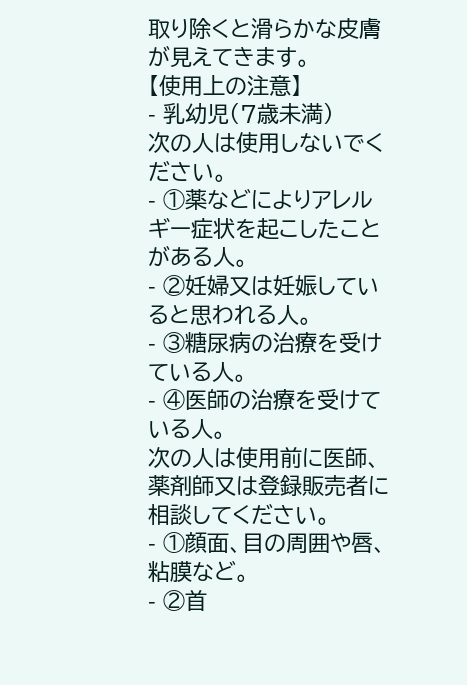取り除くと滑らかな皮膚が見えてきます。
【使用上の注意】
- 乳幼児(7歳未満)
次の人は使用しないでください。
- ①薬などによりアレルギー症状を起こしたことがある人。
- ②妊婦又は妊娠していると思われる人。
- ③糖尿病の治療を受けている人。
- ④医師の治療を受けている人。
次の人は使用前に医師、薬剤師又は登録販売者に相談してください。
- ①顔面、目の周囲や唇、粘膜など。
- ②首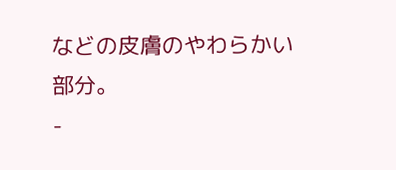などの皮膚のやわらかい部分。
-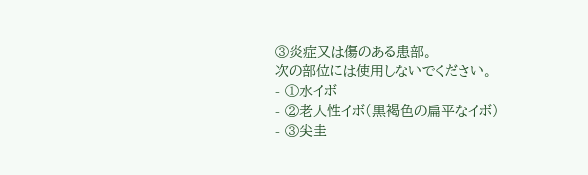③炎症又は傷のある患部。
次の部位には使用しないでください。
- ①水イボ
- ②老人性イボ(黒褐色の扁平なイボ)
- ③尖圭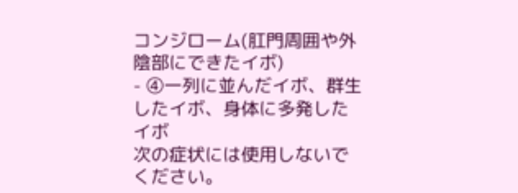コンジローム(肛門周囲や外陰部にできたイボ)
- ④一列に並んだイボ、群生したイボ、身体に多発したイボ
次の症状には使用しないでください。